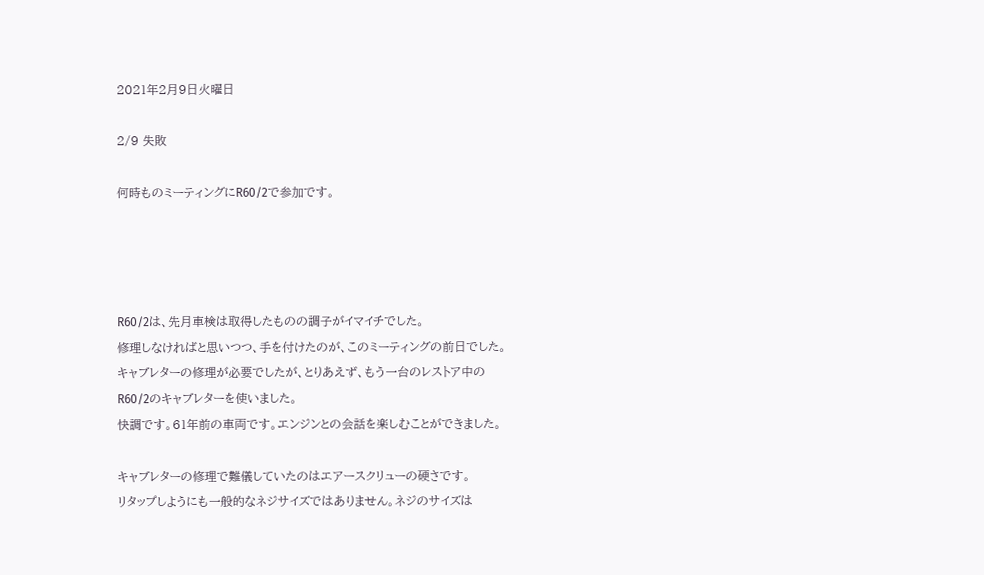2021年2月9日火曜日

2/9 失敗

何時ものミーティングにR60/2で参加です。




R60/2は、先月車検は取得したものの調子がイマイチでした。
修理しなければと思いつつ、手を付けたのが、このミーティングの前日でした。
キャブレターの修理が必要でしたが、とりあえず、もう一台のレストア中の
R60/2のキャブレターを使いました。
快調です。61年前の車両です。エンジンとの会話を楽しむことができました。

キャブレターの修理で難儀していたのはエアースクリューの硬さです。
リタップしようにも一般的なネジサイズではありません。ネジのサイズは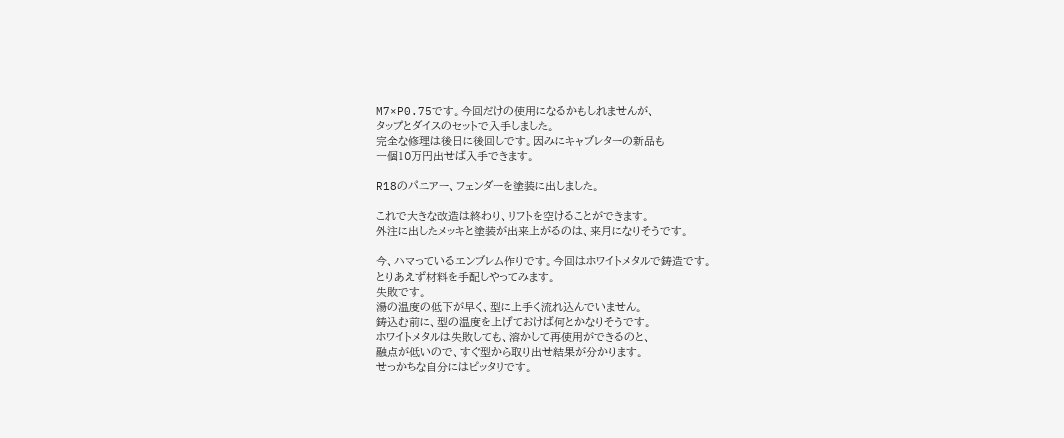M7×P0.75です。今回だけの使用になるかもしれませんが、
タップとダイスのセットで入手しました。
完全な修理は後日に後回しです。因みにキャブレターの新品も
一個10万円出せば入手できます。

R18のパニアー、フェンダーを塗装に出しました。

これで大きな改造は終わり、リフトを空けることができます。
外注に出したメッキと塗装が出来上がるのは、来月になりそうです。

今、ハマっているエンブレム作りです。今回はホワイトメタルで鋳造です。
とりあえず材料を手配しやってみます。
失敗です。
湯の温度の低下が早く、型に上手く流れ込んでいません。
鋳込む前に、型の温度を上げておけば何とかなりそうです。
ホワイトメタルは失敗しても、溶かして再使用ができるのと、
融点が低いので、すぐ型から取り出せ結果が分かります。
せっかちな自分にはピッタリです。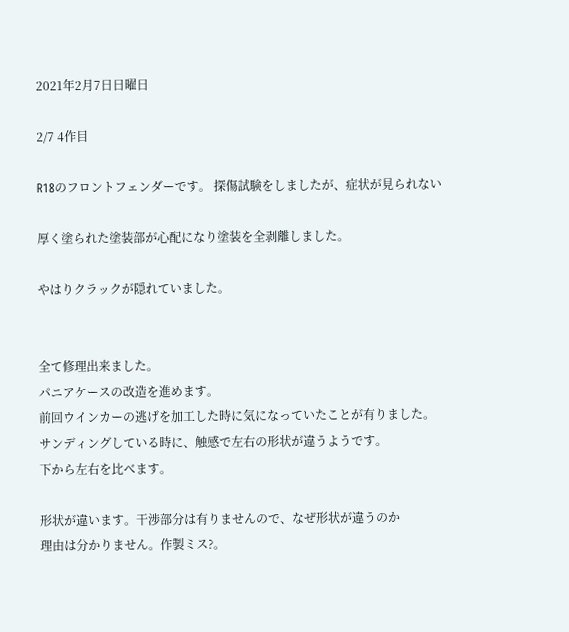2021年2月7日日曜日

2/7 4作目

R18のフロントフェンダーです。 探傷試験をしましたが、症状が見られない

厚く塗られた塗装部が心配になり塗装を全剥離しました。

やはりクラックが隠れていました。


全て修理出来ました。
パニアケースの改造を進めます。
前回ウインカーの逃げを加工した時に気になっていたことが有りました。
サンディングしている時に、触感で左右の形状が違うようです。
下から左右を比べます。

形状が違います。干渉部分は有りませんので、なぜ形状が違うのか
理由は分かりません。作製ミス?。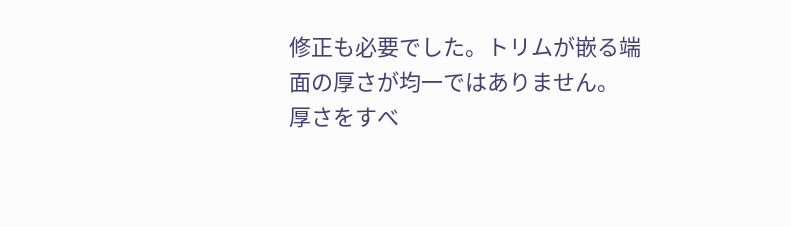修正も必要でした。トリムが嵌る端面の厚さが均一ではありません。
厚さをすべ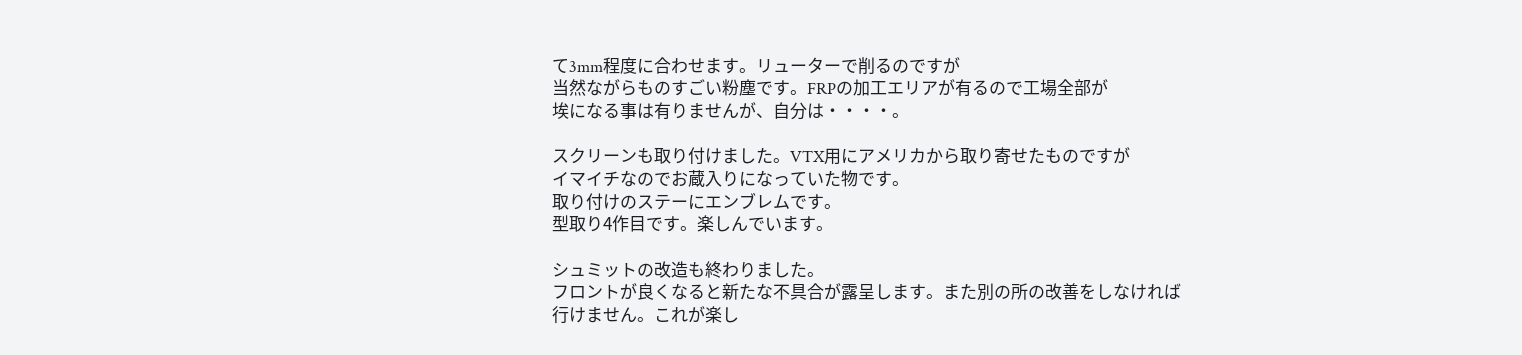て3mm程度に合わせます。リューターで削るのですが
当然ながらものすごい粉塵です。FRPの加工エリアが有るので工場全部が
埃になる事は有りませんが、自分は・・・・。

スクリーンも取り付けました。VTX用にアメリカから取り寄せたものですが
イマイチなのでお蔵入りになっていた物です。
取り付けのステーにエンブレムです。
型取り4作目です。楽しんでいます。

シュミットの改造も終わりました。
フロントが良くなると新たな不具合が露呈します。また別の所の改善をしなければ
行けません。これが楽し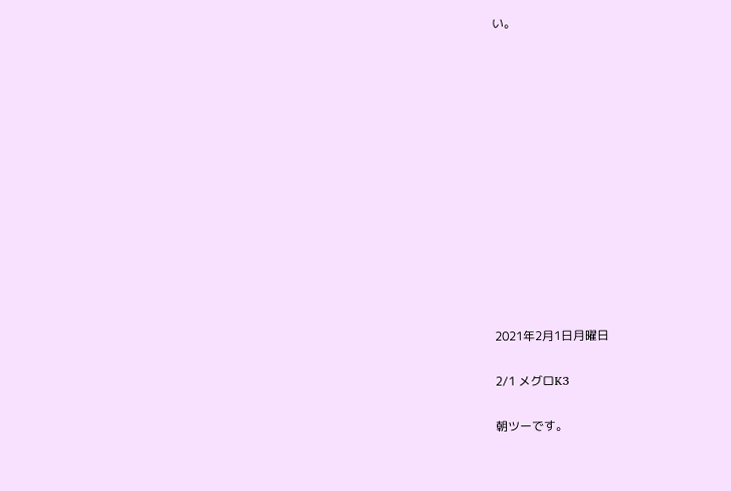い。













2021年2月1日月曜日

2/1 メグロK3

朝ツーです。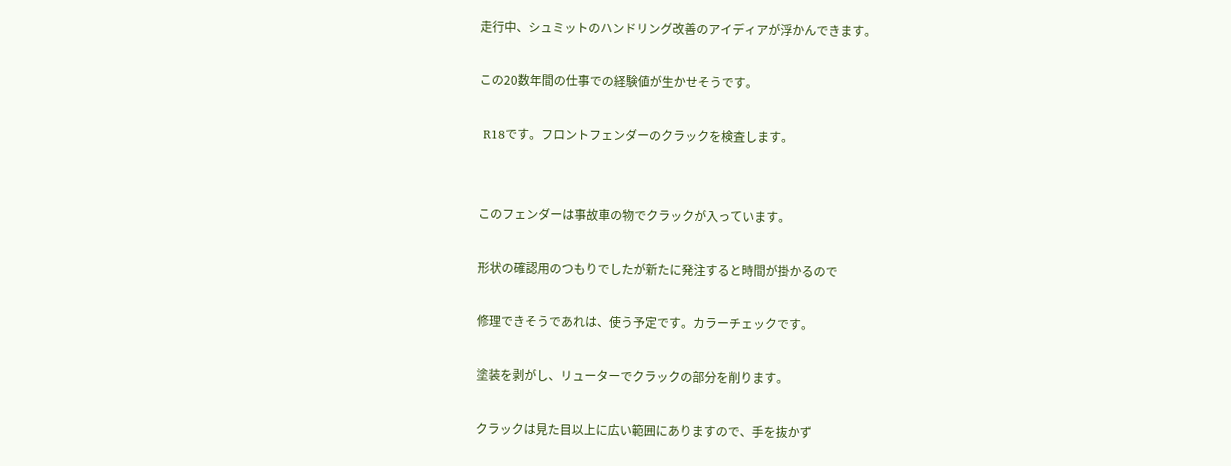走行中、シュミットのハンドリング改善のアイディアが浮かんできます。

この20数年間の仕事での経験値が生かせそうです。

 R18です。フロントフェンダーのクラックを検査します。


このフェンダーは事故車の物でクラックが入っています。

形状の確認用のつもりでしたが新たに発注すると時間が掛かるので

修理できそうであれは、使う予定です。カラーチェックです。

塗装を剥がし、リューターでクラックの部分を削ります。

クラックは見た目以上に広い範囲にありますので、手を抜かず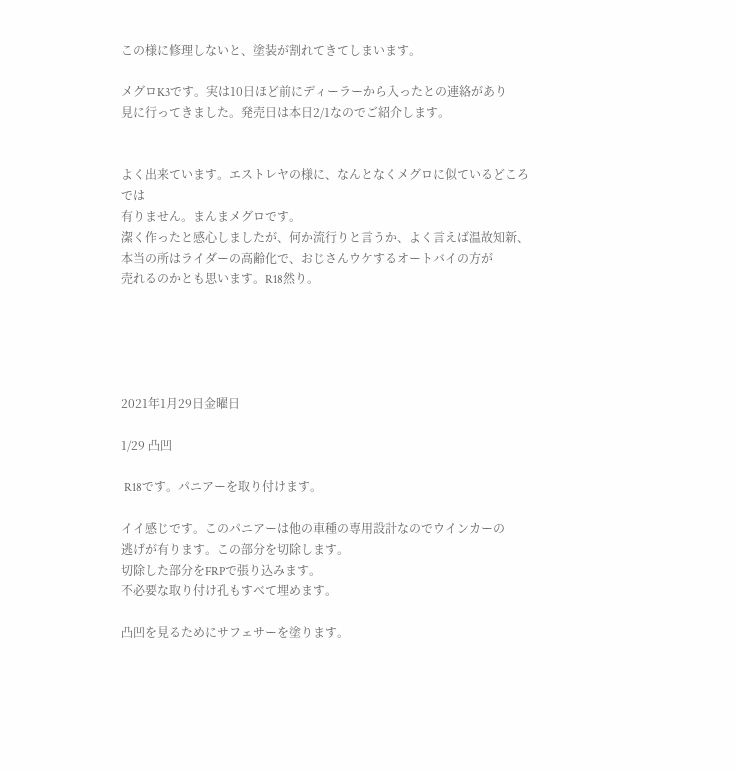この様に修理しないと、塗装が割れてきてしまいます。

メグロK3です。実は10日ほど前にディーラーから入ったとの連絡があり
見に行ってきました。発売日は本日2/1なのでご紹介します。


よく出来ています。エストレヤの様に、なんとなくメグロに似ているどころでは
有りません。まんまメグロです。
潔く作ったと感心しましたが、何か流行りと言うか、よく言えば温故知新、
本当の所はライダーの高齢化で、おじさんウケするオートバイの方が
売れるのかとも思います。R18然り。





2021年1月29日金曜日

1/29 凸凹

 R18です。パニアーを取り付けます。

イイ感じです。このパニアーは他の車種の専用設計なのでウインカーの
逃げが有ります。この部分を切除します。
切除した部分をFRPで張り込みます。
不必要な取り付け孔もすべて埋めます。

凸凹を見るためにサフェサーを塗ります。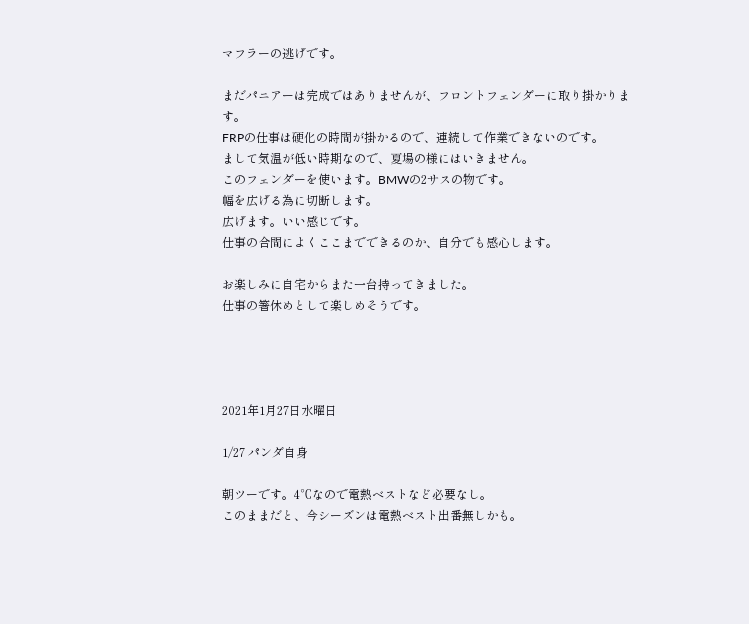マフラーの逃げです。

まだパニアーは完成ではありませんが、フロントフェンダーに取り掛かります。
FRPの仕事は硬化の時間が掛かるので、連続して作業できないのです。
まして気温が低い時期なので、夏場の様にはいきません。
このフェンダーを使います。BMWの2サスの物です。
幅を広げる為に切断します。
広げます。いい感じです。
仕事の合間によくここまでできるのか、自分でも感心します。

お楽しみに自宅からまた一台持ってきました。
仕事の箸休めとして楽しめそうです。




2021年1月27日水曜日

1/27 パンダ自身

朝ツーです。4℃なので電熱ベストなど必要なし。
このままだと、今シーズンは電熱ベスト出番無しかも。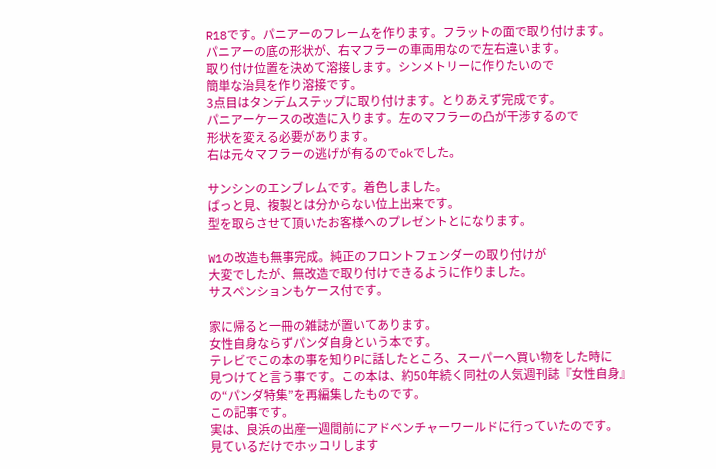R18です。パニアーのフレームを作ります。フラットの面で取り付けます。
パニアーの底の形状が、右マフラーの車両用なので左右違います。
取り付け位置を決めて溶接します。シンメトリーに作りたいので
簡単な治具を作り溶接です。
3点目はタンデムステップに取り付けます。とりあえず完成です。
パニアーケースの改造に入ります。左のマフラーの凸が干渉するので
形状を変える必要があります。
右は元々マフラーの逃げが有るのでokでした。

サンシンのエンブレムです。着色しました。
ぱっと見、複製とは分からない位上出来です。
型を取らさせて頂いたお客様へのプレゼントとになります。

W1の改造も無事完成。純正のフロントフェンダーの取り付けが
大変でしたが、無改造で取り付けできるように作りました。
サスペンションもケース付です。

家に帰ると一冊の雑誌が置いてあります。
女性自身ならずパンダ自身という本です。
テレビでこの本の事を知りPに話したところ、スーパーへ買い物をした時に
見つけてと言う事です。この本は、約50年続く同社の人気週刊誌『女性自身』
の“パンダ特集”を再編集したものです。
この記事です。
実は、良浜の出産一週間前にアドベンチャーワールドに行っていたのです。
見ているだけでホッコリします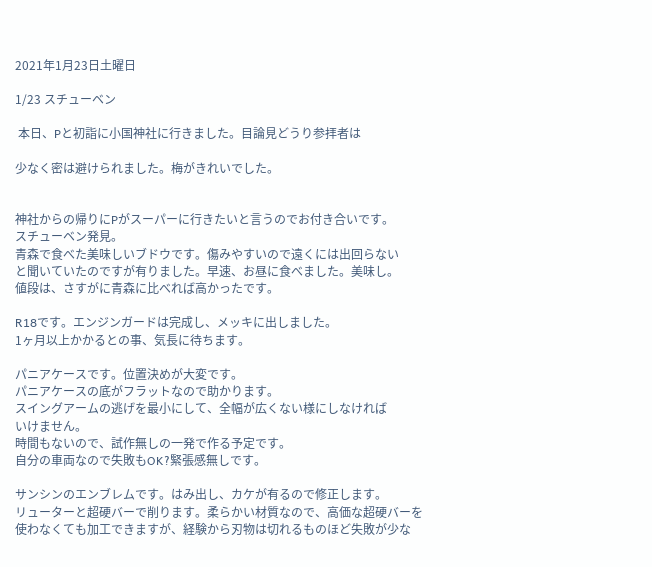2021年1月23日土曜日

1/23 スチューベン

 本日、Pと初詣に小国神社に行きました。目論見どうり参拝者は

少なく密は避けられました。梅がきれいでした。


神社からの帰りにPがスーパーに行きたいと言うのでお付き合いです。
スチューベン発見。
青森で食べた美味しいブドウです。傷みやすいので遠くには出回らない
と聞いていたのですが有りました。早速、お昼に食べました。美味し。
値段は、さすがに青森に比べれば高かったです。

R18です。エンジンガードは完成し、メッキに出しました。
1ヶ月以上かかるとの事、気長に待ちます。

パニアケースです。位置決めが大変です。
パニアケースの底がフラットなので助かります。
スイングアームの逃げを最小にして、全幅が広くない様にしなければ
いけません。
時間もないので、試作無しの一発で作る予定です。
自分の車両なので失敗もOK?緊張感無しです。

サンシンのエンブレムです。はみ出し、カケが有るので修正します。
リューターと超硬バーで削ります。柔らかい材質なので、高価な超硬バーを
使わなくても加工できますが、経験から刃物は切れるものほど失敗が少な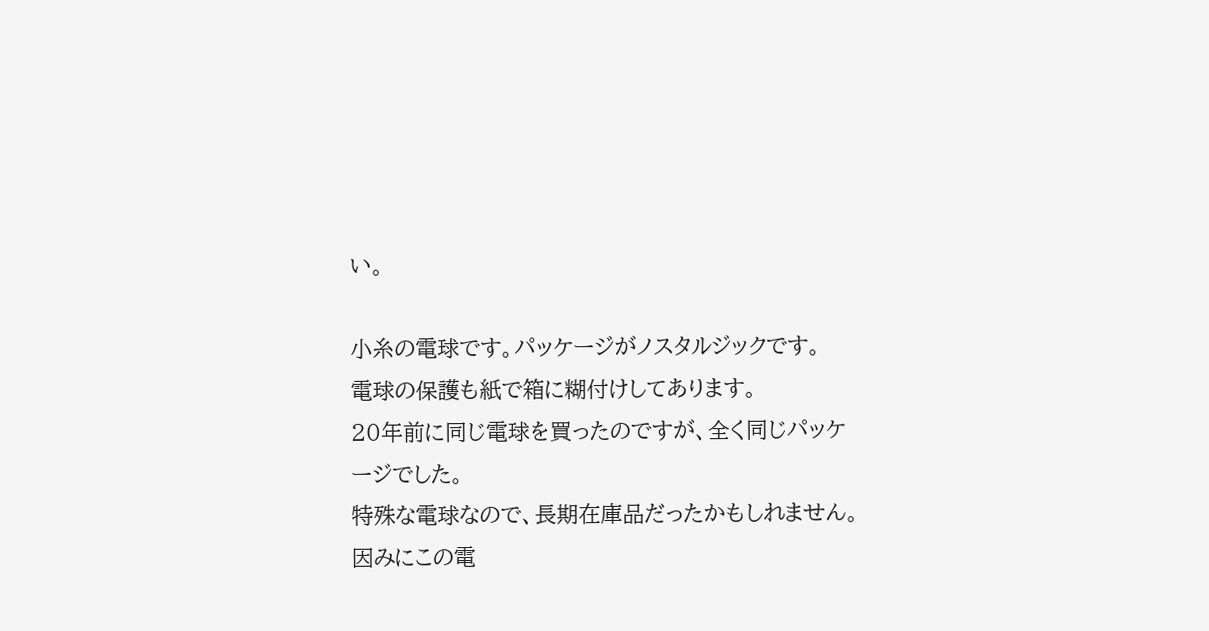い。

小糸の電球です。パッケージがノスタルジックです。
電球の保護も紙で箱に糊付けしてあります。
20年前に同じ電球を買ったのですが、全く同じパッケージでした。
特殊な電球なので、長期在庫品だったかもしれません。
因みにこの電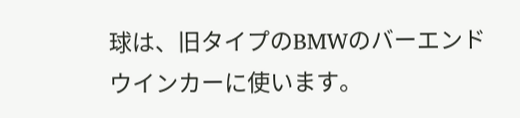球は、旧タイプのBMWのバーエンドウインカーに使います。